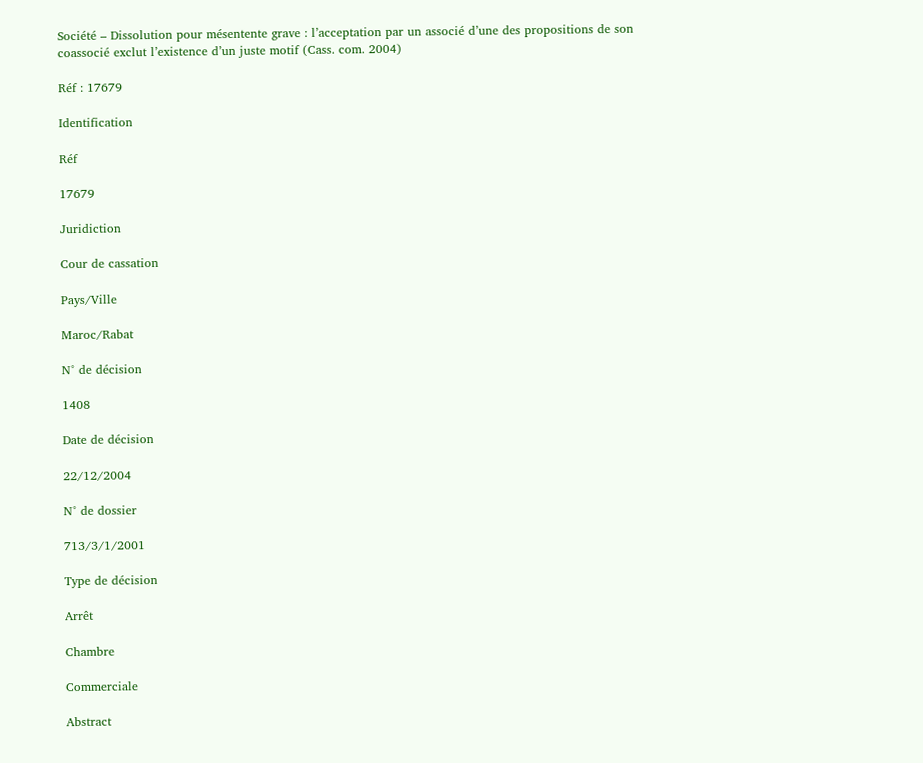Société – Dissolution pour mésentente grave : l’acceptation par un associé d’une des propositions de son coassocié exclut l’existence d’un juste motif (Cass. com. 2004)

Réf : 17679

Identification

Réf

17679

Juridiction

Cour de cassation

Pays/Ville

Maroc/Rabat

N° de décision

1408

Date de décision

22/12/2004

N° de dossier

713/3/1/2001

Type de décision

Arrêt

Chambre

Commerciale

Abstract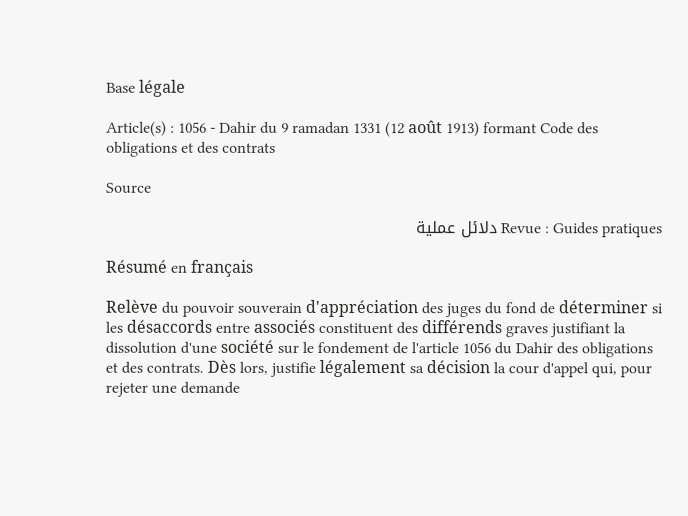Base légale

Article(s) : 1056 - Dahir du 9 ramadan 1331 (12 août 1913) formant Code des obligations et des contrats

Source

Revue : Guides pratiques دلائل عملية

Résumé en français

Relève du pouvoir souverain d'appréciation des juges du fond de déterminer si les désaccords entre associés constituent des différends graves justifiant la dissolution d'une société sur le fondement de l'article 1056 du Dahir des obligations et des contrats. Dès lors, justifie légalement sa décision la cour d'appel qui, pour rejeter une demande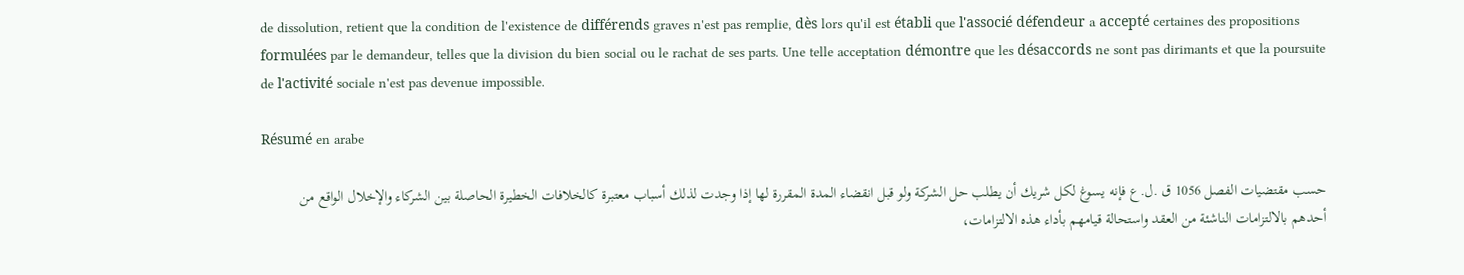de dissolution, retient que la condition de l'existence de différends graves n'est pas remplie, dès lors qu'il est établi que l'associé défendeur a accepté certaines des propositions formulées par le demandeur, telles que la division du bien social ou le rachat de ses parts. Une telle acceptation démontre que les désaccords ne sont pas dirimants et que la poursuite de l'activité sociale n'est pas devenue impossible.

Résumé en arabe

حسب مقتضيات الفصل 1056 ق .ل.ع فإنه يسوغ لكل شريك أن يطلب حل الشركة ولو قبل انقضاء المدة المقررة لها إذا وجدت لذلك أسباب معتبرة كالخلافات الخطيرة الحاصلة بين الشركاء والإخلال الواقع من أحدهم بالالتزامات الناشئة من العقد واستحالة قيامهم بأداء هذه الالتزامات،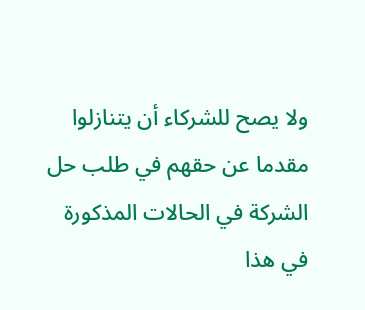ولا يصح للشركاء أن يتنازلوا مقدما عن حقهم في طلب حل الشركة في الحالات المذكورة في هذا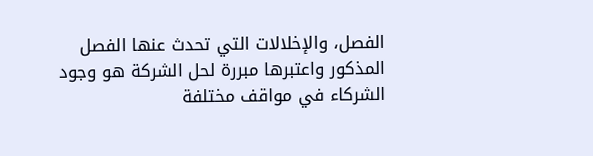الفصل، والإخلالات التي تحدث عنها الفصل المذكور واعتبرها مبررة لحل الشركة هو وجود الشركاء في مواقف مختلفة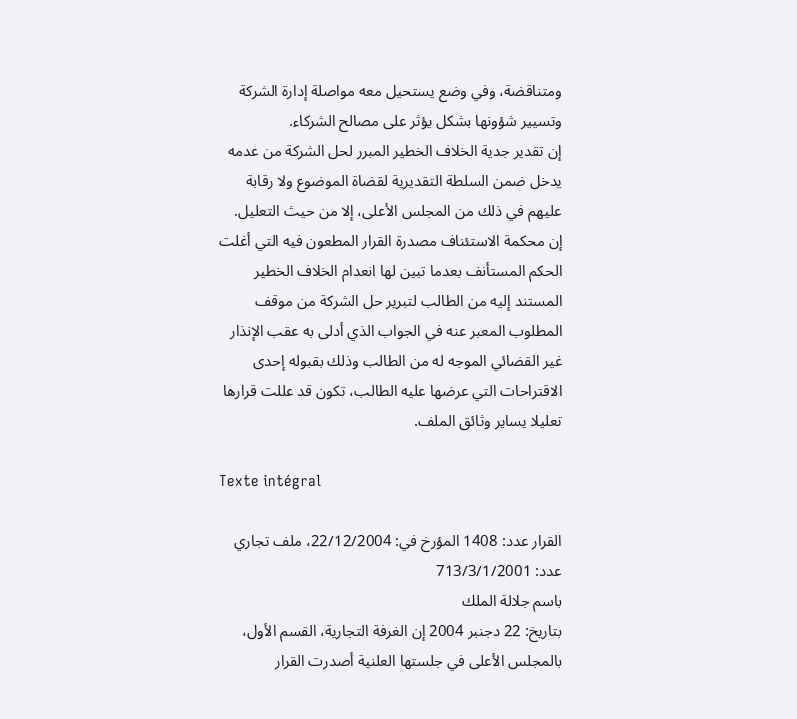ومتناقضة، وفي وضع يستحيل معه مواصلة إدارة الشركة وتسيير شؤونها بشكل يؤثر على مصالح الشركاء.
إن تقدير جدية الخلاف الخطير المبرر لحل الشركة من عدمه يدخل ضمن السلطة التقديرية لقضاة الموضوع ولا رقابة عليهم في ذلك من المجلس الأعلى، إلا من حيث التعليل.
إن محكمة الاستئناف مصدرة القرار المطعون فيه التي أغلت الحكم المستأنف بعدما تبين لها انعدام الخلاف الخطير المستند إليه من الطالب لتبرير حل الشركة من موقف المطلوب المعبر عنه في الجواب الذي أدلى به عقب الإنذار غير القضائي الموجه له من الطالب وذلك بقبوله إحدى الاقتراحات التي عرضها عليه الطالب، تكون قد عللت قرارها تعليلا يساير وثائق الملف.

Texte intégral

القرار عدد: 1408 المؤرخ في: 22/12/2004، ملف تجاري عدد: 713/3/1/2001
باسم جلالة الملك
بتاريخ: 22 دجنبر 2004 إن الغرفة التجارية، القسم الأول، بالمجلس الأعلى في جلستها العلنية أصدرت القرار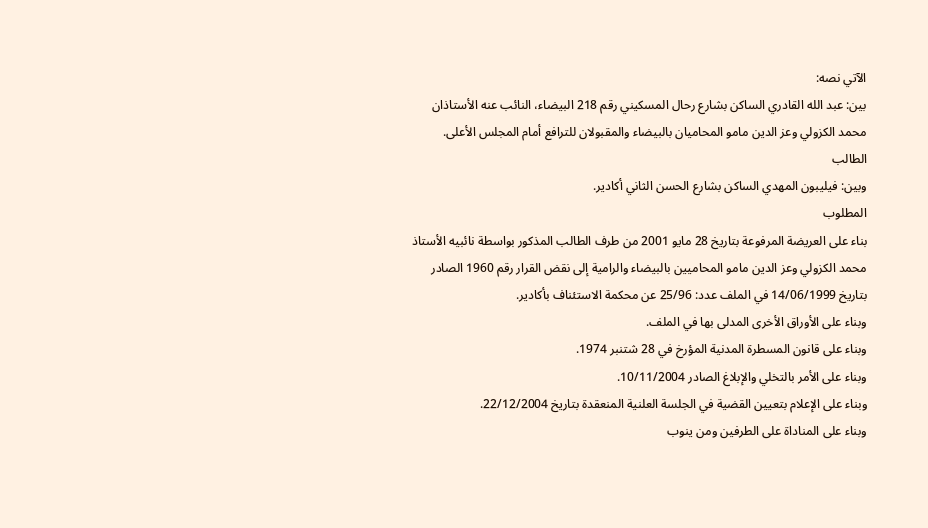الآتي نصه:
بين: عبد الله القادري الساكن بشارع رحال المسكيني رقم 218 البيضاء، النائب عنه الأستاذان محمد الكزولي وعز الدين مامو المحاميان بالبيضاء والمقبولان للترافع أمام المجلس الأعلى.
الطالب
وبين: فيليبون المهدي الساكن بشارع الحسن الثاني أكادير.
المطلوب
بناء على العريضة المرفوعة بتاريخ 28 مايو 2001 من طرف الطالب المذكور بواسطة نائبيه الأستاذ محمد الكزولي وعز الدين مامو المحاميين بالبيضاء والرامية إلى نقض القرار رقم 1960 الصادر بتاريخ 14/06/1999 في الملف عدد: 25/96 عن محكمة الاستئناف بأكادير.
وبناء على الأوراق الأخرى المدلى بها في الملف.
وبناء على قانون المسطرة المدنية المؤرخ في 28 شتنبر 1974.
وبناء على الأمر بالتخلي والإبلاغ الصادر 10/11/2004.
وبناء على الإعلام بتعيين القضية في الجلسة العلنية المنعقدة بتاريخ 22/12/2004.
وبناء على المناداة على الطرفين ومن ينوب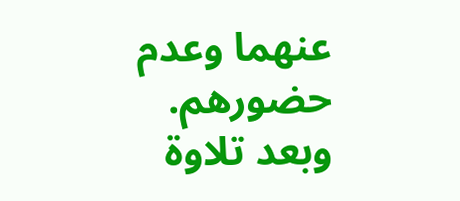عنهما وعدم حضورهم.
وبعد تلاوة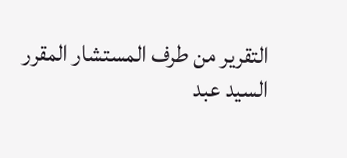التقرير من طرف المستشار المقرر السيد عبد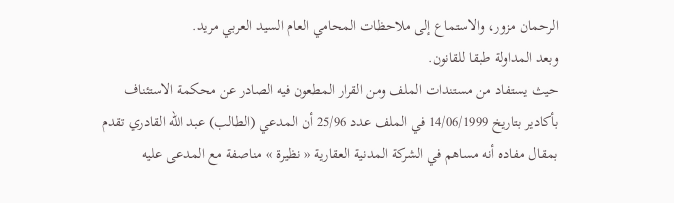الرحمان مزور، والاستماع إلى ملاحظات المحامي العام السيد العربي مريد.
وبعد المداولة طبقا للقانون.
حيث يستفاد من مستندات الملف ومن القرار المطعون فيه الصادر عن محكمة الاستئناف بأكادير بتاريخ 14/06/1999 في الملف عدد 25/96 أن المدعي (الطالب) عبد الله القادري تقدم بمقال مفاده أنه مساهم في الشركة المدنية العقارية « نظيرة » مناصفة مع المدعى عليه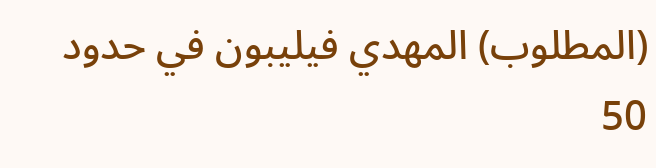(المطلوب) المهدي فيليبون في حدود 50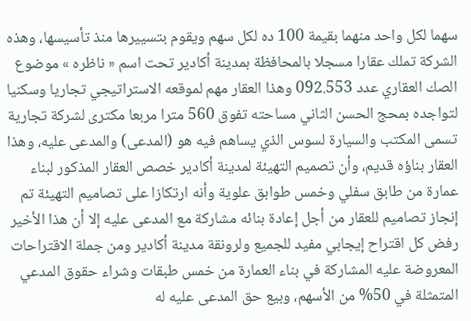سهما لكل واحد منهما بقيمة 100 ده لكل سهم ويقوم بتسييرها منذ تأسيسها، وهذه الشركة تملك عقارا مسجلا بالمحافظة بمدينة أكادير تحت اسم « ناظره » موضوع الصك العقاري عدد 092.553 وهذا العقار مهم لموقعه الاستراتيجي تجاريا وسكنيا لتواجده بمحج الحسن الثاني مساحته تفوق 560 مترا مربعا مكترى لشركة تجارية تسمى المكتب والسيارة لسوس الذي يساهم فيه هو (المدعى) والمدعى عليه، وهذا العقار بناؤه قديم، وأن تصميم التهيئة لمدينة أكادير خصص العقار المذكور لبناء عمارة من طابق سفلي وخمس طوابق علوية وأنه ارتكازا على تصاميم التهيئة تم إنجاز تصاميم للعقار من أجل إعادة بنائه مشاركة مع المدعى عليه إلا أن هذا الأخير رفض كل اقتراح إيجابي مفيد للجميع ولرونقة مدينة أكادير ومن جملة الاقتراحات المعروضة عليه المشاركة في بناء العمارة من خمس طبقات وشراء حقوق المدعي المتمثلة في 50% من الأسهم، وبيع حق المدعى عليه له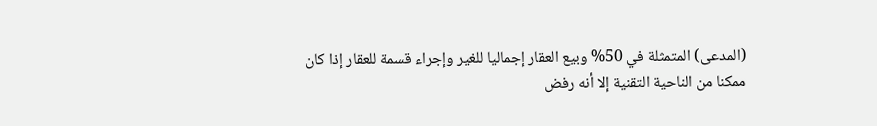(المدعى) المتمثلة في 50% وبيع العقار إجماليا للغير وإجراء قسمة للعقار إذا كان ممكنا من الناحية التقنية إلا أنه رفض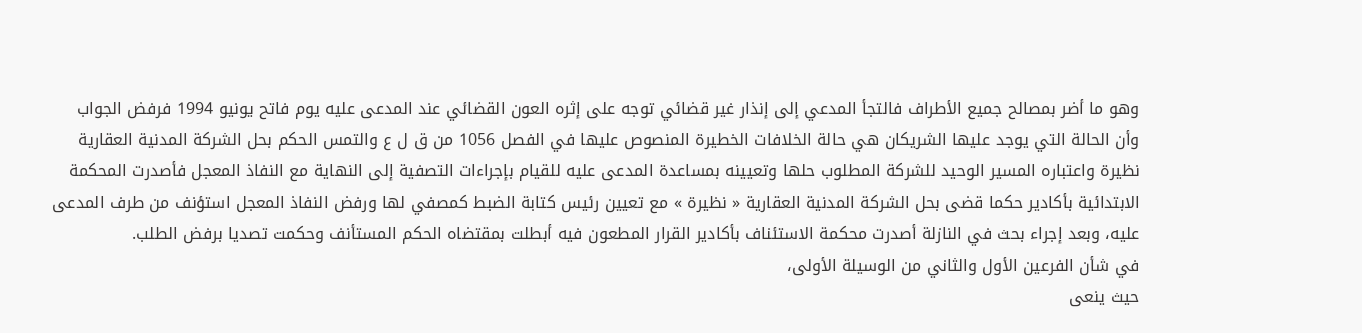وهو ما أضر بمصالح جميع الأطراف فالتجأ المدعي إلى إنذار غير قضائي توجه على إثره العون القضائي عند المدعى عليه يوم فاتح يونيو 1994 فرفض الجواب وأن الحالة التي يوجد عليها الشريكان هي حالة الخلافات الخطيرة المنصوص عليها في الفصل 1056 من ق ل ع والتمس الحكم بحل الشركة المدنية العقارية نظيرة واعتباره المسير الوحيد للشركة المطلوب حلها وتعيينه بمساعدة المدعى عليه للقيام بإجراءات التصفية إلى النهاية مع النفاذ المعجل فأصدرت المحكمة الابتدائية بأكادير حكما قضى بحل الشركة المدنية العقارية « نظيرة » مع تعيين رئيس كتابة الضبط كمصفي لها ورفض النفاذ المعجل استؤنف من طرف المدعى عليه، وبعد إجراء بحث في النازلة أصدرت محكمة الاستئناف بأكادير القرار المطعون فيه أبطلت بمقتضاه الحكم المستأنف وحكمت تصديا برفض الطلب.
في شأن الفرعين الأول والثاني من الوسيلة الأولى،
حيث ينعى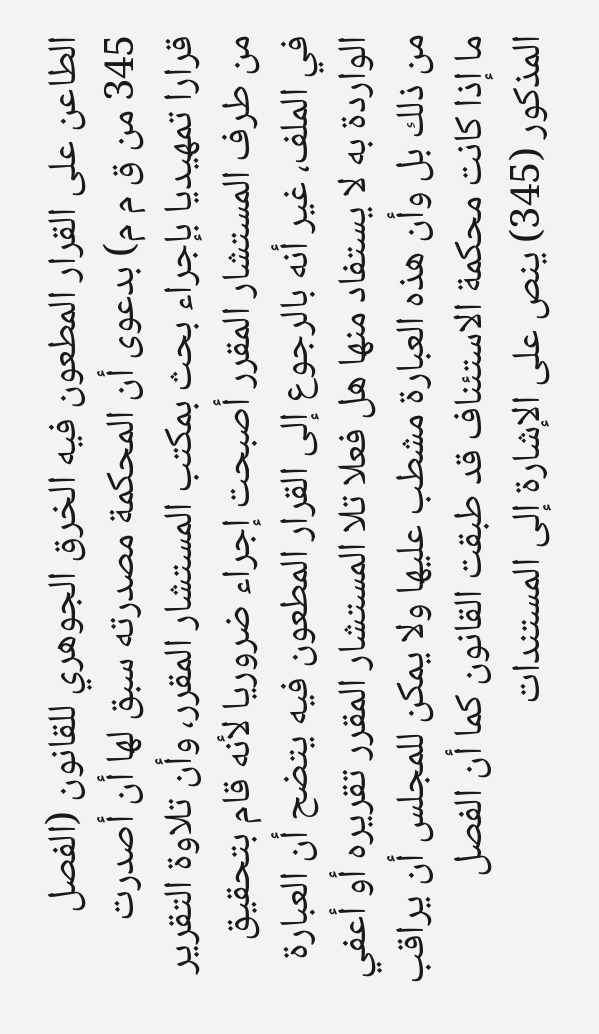الطاعن على القرار المطعون فيه الخرق الجوهري للقانون (الفصل 345 من ق م م) بدعوى أن المحكمة مصدرته سبق لها أن أصدرت قرارا تمهيديا بإجراء بحث بمكتب المستشار المقرر، وأن تلاوة التقرير من طرف المستشار المقرر أصبحت إجراء ضروريا لأنه قام بتحقيق في الملف، غير أنه بالرجوع إلى القرار المطعون فيه يتضح أن العبارة الواردة به لا يستفاد منها هل فعلا تلا المستشار المقرر تقريره أو أعفي من ذلك بل وأن هذه العبارة مشطب عليها ولا يمكن للمجلس أن يراقب ما إذا كانت محكمة الاستئناف قد طبقت القانون كما أن الفصل المذكور (345) ينص على الإشارة إلى المستندات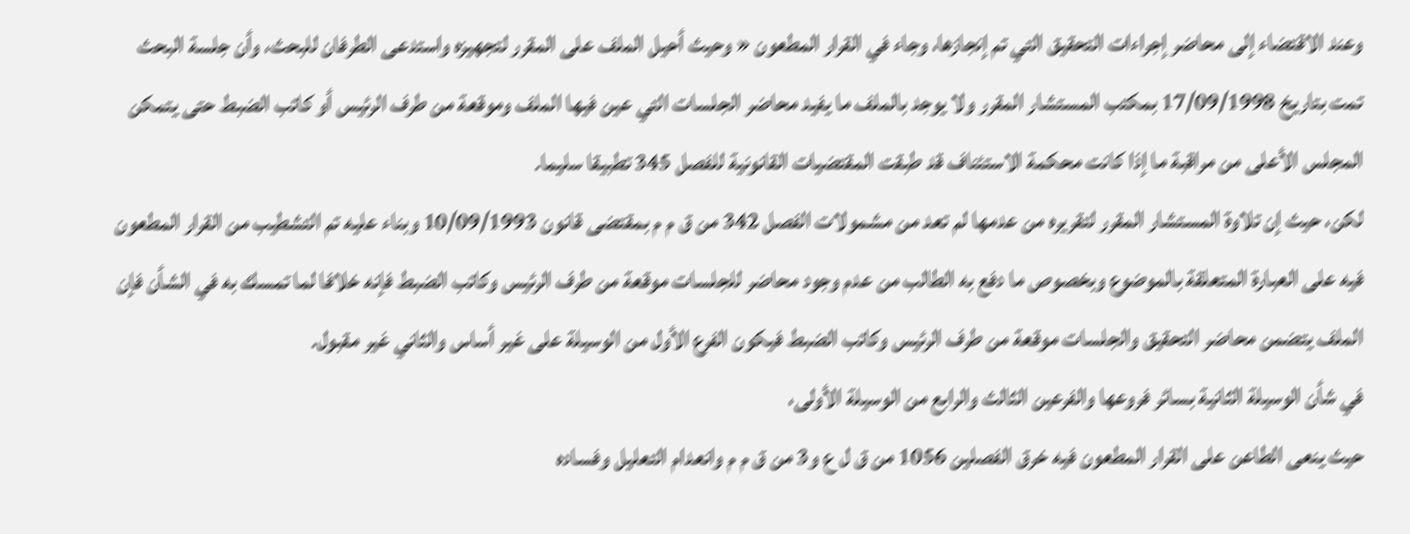وعند الاقتضاء إلى محاضر إجراءات التحقيق التي تم إنجازها، وجاء في القرار المطعون « وحيث أحيل الملف على المقرر لتجهيزه واستدعى الطرفان للبحث، وأن جلسة البحث تمت بتاريخ 17/09/1998 بمكتب المستشار المقرر ولا يوجد بالملف ما يفيد محاضر الجلسات التي عين فيها الملف وموقعة من طرف الرئيس أو كاتب الضبط حتى يتمكن المجلس الأعلى من مراقبة ما إذا كانت محكمة الاستئناف قد طبقت المقتضيات القانونية للفصل 345 تطبيقا سليما.
لكن، حيث إن تلاوة المستشار المقرر لتقريره من عدمها لم تعد من مشمولات الفصل 342 من ق م م بمقتضى قانون 10/09/1993 وبناء عليه تم التشطيب من القرار المطعون فيه على العبارة المتعلقة بالموضوع وبخصوص ما دفع به الطالب من عدم وجود محاضر للجلسات موقعة من طرف الرئيس وكاتب الضبط فإنه خلافا لما تمسك به في الشأن فإن الملف يتضمن محاضر التحقيق والجلسات موقعة من طرف الرئيس وكاتب الضبط فيكون الفرع الأول من الوسيلة على غير أساس والثاني غير مقبول.
في شأن الوسيلة الثانية بسائر فروعها والفرعين الثالث والرابع من الوسيلة الأولى،
حيث ينعى الطاعن على القرار المطعون فيه خرق الفصلين 1056 من ق ل ع و3 من ق م م وانعدام التعليل وفساده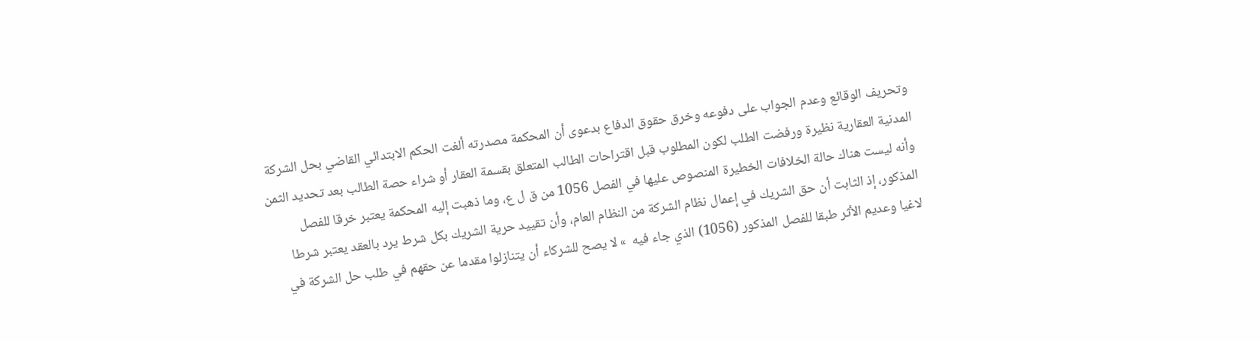وتحريف الوقائع وعدم الجواب على دفوعه وخرق حقوق الدفاع بدعوى أن المحكمة مصدرته ألغت الحكم الابتدائي القاضي بحل الشركة المدنية العقارية نظيرة ورفضت الطلب لكون المطلوب قبل اقتراحات الطالب المتعلق بقسمة العقار أو شراء حصة الطالب بعد تحديد الثمن وأنه ليست هناك حالة الخلافات الخطيرة المنصوص عليها في الفصل 1056 من ق ل ع، وما ذهبت إليه المحكمة يعتبر خرقا للفصل المذكور، إذ الثابت أن حق الشريك في إعمال نظام الشركة من النظام العام، وأن تقييد حرية الشريك بكل شرط يرد بالعقد يعتبر شرطا لاغيا وعديم الأثر طبقا للفصل المذكور (1056) الذي جاء فيه  » لا يصح للشركاء أن يتنازلوا مقدما عن حقهم في طلب حل الشركة في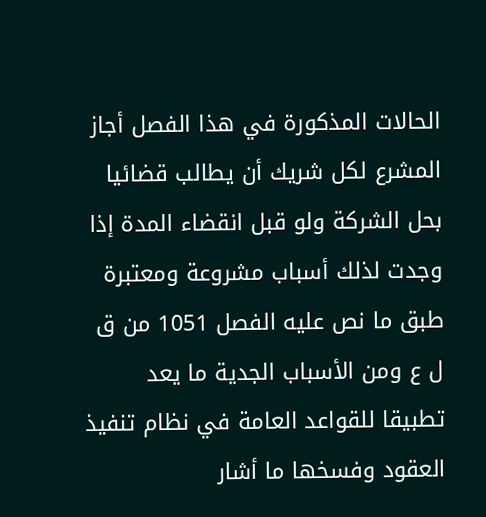الحالات المذكورة في هذا الفصل أجاز المشرع لكل شريك أن يطالب قضائيا بحل الشركة ولو قبل انقضاء المدة إذا وجدت لذلك أسباب مشروعة ومعتبرة طبق ما نص عليه الفصل 1051 من ق ل ع ومن الأسباب الجدية ما يعد تطبيقا للقواعد العامة في نظام تنفيذ العقود وفسخها ما أشار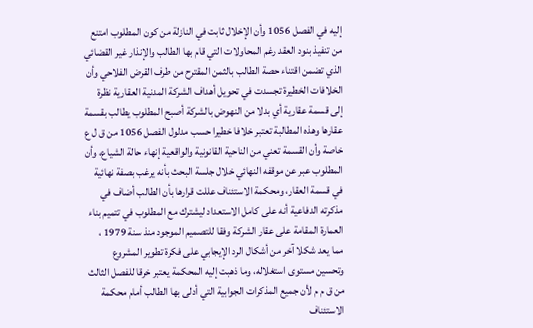إليه في الفصل 1056 وأن الإخلال ثابت في النازلة من كون المطلوب امتنع من تنفيذ بنود العقد رغم المحاولات التي قام بها الطالب والإنذار غير القضائي الذي تضمن اقتناء حصة الطالب بالثمن المقترح من طرف القرض الفلاحي وأن الخلافات الخطيرة تجسدت في تحويل أهداف الشركة المدنية العقارية نظرة إلى قسمة عقارية أي بدلا من النهوض بالشركة أصبح المطلوب يطالب بقسمة عقارها وهذه المطالبة تعتبر خلافا خطيرا حسب مدلول الفصل 1056 من ق ل ع خاصة وأن القسمة تعني من الناحية القانونية والواقعية إنهاء حالة الشياع، وأن المطلوب عبر عن موقفه النهائي خلال جلسة البحث بأنه يرغب بصفة نهائية في قسمة العقار، ومحكمة الاستئناف عللت قرارها بأن الطالب أضاف في مذكرته الدفاعية أنه على كامل الاستعداد ليشترك مع المطلوب في تتميم بناء العمارة المقامة على عقار الشركة وفقا للتصميم الموجود منذ سنة 1979 ،
مما يعد شكلا آخر من أشكال الرد الإيجابي على فكرة تطوير المشروع وتحسين مستوى استغلاله، وما ذهبت إليه المحكمة يعتبر خرقا للفصل الثالث من ق م م لأن جميع المذكرات الجوابية التي أدلى بها الطالب أمام محكمة الاستئناف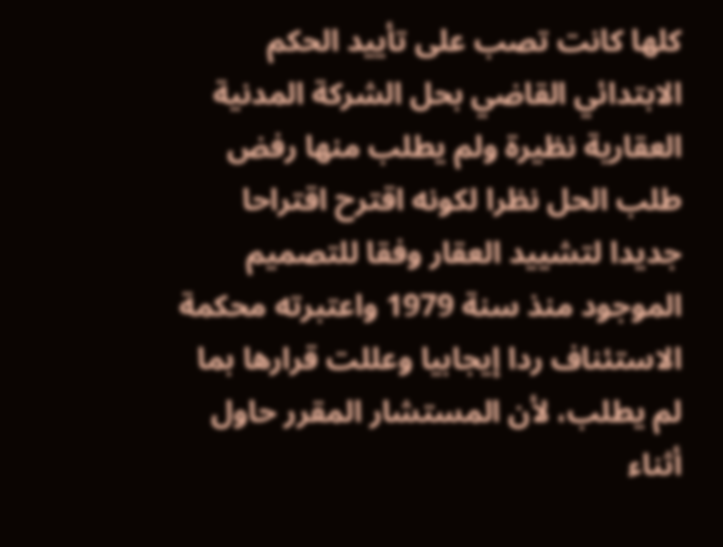كلها كانت تصب على تأييد الحكم الابتدائي القاضي بحل الشركة المدنية العقارية نظيرة ولم يطلب منها رفض طلب الحل نظرا لكونه اقترح اقتراحا جديدا لتشييد العقار وفقا للتصميم الموجود منذ سنة 1979 واعتبرته محكمة الاستئناف ردا إيجابيا وعللت قرارها بما لم يطلب، لأن المستشار المقرر حاول أثناء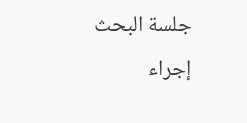جلسة البحث إجراء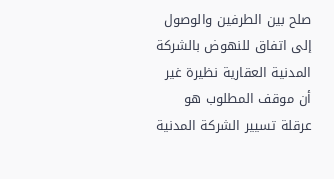صلح بين الطرفين والوصول إلى اتفاق للنهوض بالشركة المدنية العقارية نظيرة غير أن موقف المطلوب هو عرقلة تسيير الشركة المدنية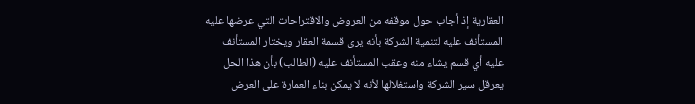العقارية إذ أجاب حول موقفه من العروض والاقتراحات التي عرضها عليه المستأنف عليه لتنمية الشركة بأنه يرى قسمة العقار ويختار المستأنف عليه أي قسم يشاء منه وعقب المستأنف عليه (الطالب) بأن هذا الحل يعرقل سير الشركة واستغلالها لأنه لا يمكن بناء العمارة على العرض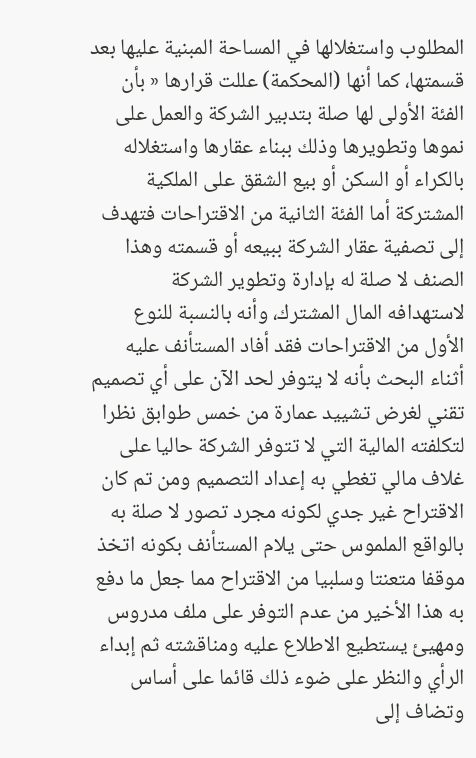المطلوب واستغلالها في المساحة المبنية عليها بعد قسمتها، كما أنها (المحكمة) عللت قرارها « بأن الفئة الأولى لها صلة بتدبير الشركة والعمل على نموها وتطويرها وذلك ببناء عقارها واستغلاله بالكراء أو السكن أو بيع الشقق على الملكية المشتركة أما الفئة الثانية من الاقتراحات فتهدف إلى تصفية عقار الشركة ببيعه أو قسمته وهذا الصنف لا صلة له بإدارة وتطوير الشركة لاستهدافه المال المشترك، وأنه بالنسبة للنوع الأول من الاقتراحات فقد أفاد المستأنف عليه أثناء البحث بأنه لا يتوفر لحد الآن على أي تصميم تقني لغرض تشييد عمارة من خمس طوابق نظرا لتكلفته المالية التي لا تتوفر الشركة حاليا على غلاف مالي تغطي به إعداد التصميم ومن تم كان الاقتراح غير جدي لكونه مجرد تصور لا صلة به بالواقع الملموس حتى يلام المستأنف بكونه اتخذ موقفا متعنتا وسلبيا من الاقتراح مما جعل ما دفع به هذا الأخير من عدم التوفر على ملف مدروس ومهيئ يستطيع الاطلاع عليه ومناقشته ثم إبداء الرأي والنظر على ضوء ذلك قائما على أساس وتضاف إلى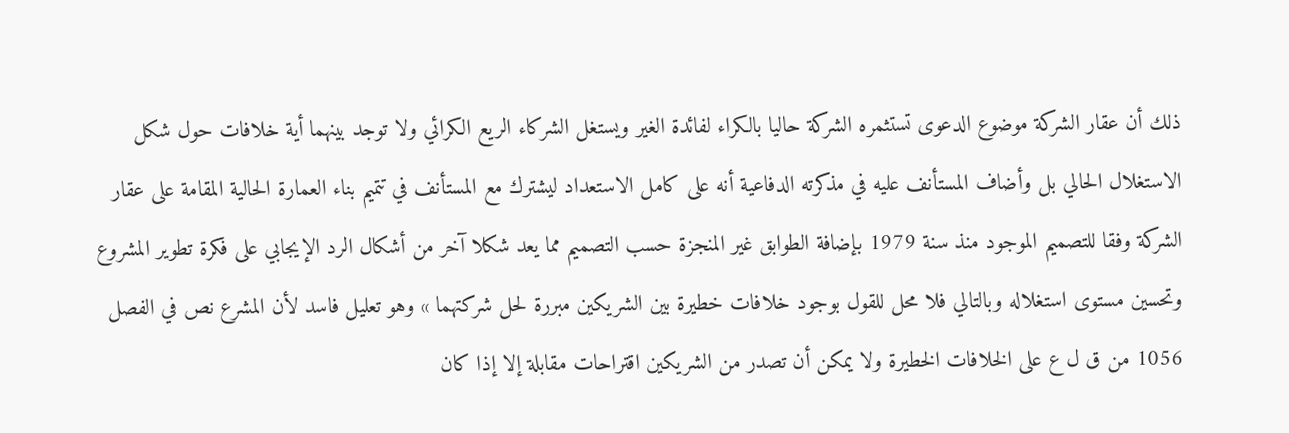ذلك أن عقار الشركة موضوع الدعوى تستثمره الشركة حاليا بالكراء لفائدة الغير ويستغل الشركاء الريع الكرائي ولا توجد بينهما أية خلافات حول شكل الاستغلال الحالي بل وأضاف المستأنف عليه في مذكرته الدفاعية أنه على كامل الاستعداد ليشترك مع المستأنف في تتميم بناء العمارة الحالية المقامة على عقار الشركة وفقا للتصميم الموجود منذ سنة 1979 بإضافة الطوابق غير المنجزة حسب التصميم مما يعد شكلا آخر من أشكال الرد الإيجابي على فكرة تطوير المشروع وتحسين مستوى استغلاله وبالتالي فلا محل للقول بوجود خلافات خطيرة بين الشريكين مبررة لحل شركتهما » وهو تعليل فاسد لأن المشرع نص في الفصل 1056 من ق ل ع على الخلافات الخطيرة ولا يمكن أن تصدر من الشريكين اقتراحات مقابلة إلا إذا كان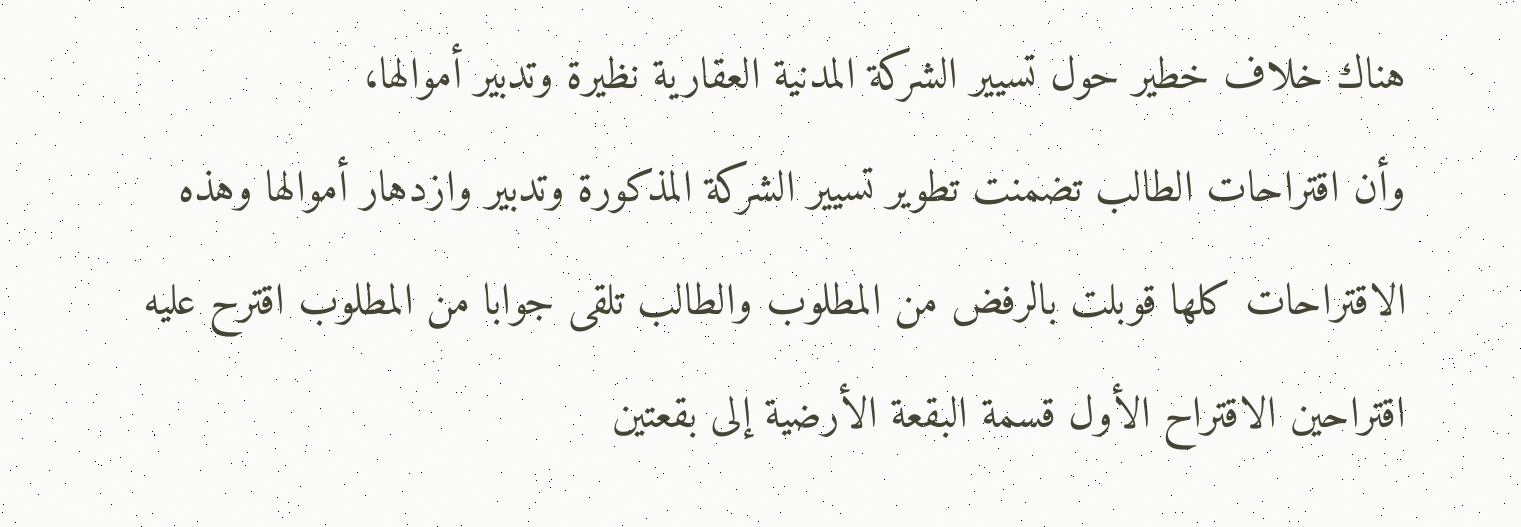هناك خلاف خطير حول تسيير الشركة المدنية العقارية نظيرة وتدبير أموالها،
وأن اقتراحات الطالب تضمنت تطوير تسيير الشركة المذكورة وتدبير وازدهار أموالها وهذه الاقتراحات كلها قوبلت بالرفض من المطلوب والطالب تلقى جوابا من المطلوب اقترح عليه اقتراحين الاقتراح الأول قسمة البقعة الأرضية إلى بقعتين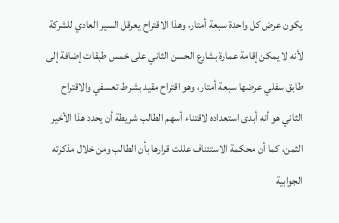يكون عرض كل واحدة سبعة أمتار، وهذا الاقتراح يعرقل السير العادي للشركة لأنه لا يمكن إقامة عمارة بشارع الحسن الثاني على خمس طبقات إضافة إلى طابق سفلي عرضها سبعة أمتار، وهو اقتراح مقيد بشرط تعسفي والاقتراح الثاني هو أنه أبدى استعداده لاقتناء أسهم الطالب شريطة أن يحدد هذا الأخير الثمن، كما أن محكمة الاستئناف عللت قرارها بأن الطالب ومن خلال مذكرته الجوابية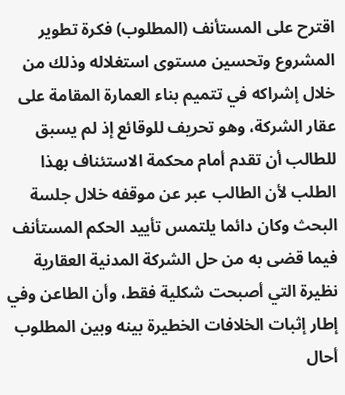اقترح على المستأنف (المطلوب) فكرة تطوير المشروع وتحسين مستوى استغلاله وذلك من خلال إشراكه في تتميم بناء العمارة المقامة على عقار الشركة، وهو تحريف للوقائع إذ لم يسبق للطالب أن تقدم أمام محكمة الاستئناف بهذا الطلب لأن الطالب عبر عن موقفه خلال جلسة البحث وكان دائما يلتمس تأييد الحكم المستأنف فيما قضى به من حل الشركة المدنية العقارية نظيرة التي أصبحت شكلية فقط، وأن الطاعن وفي إطار إثبات الخلافات الخطيرة بينه وبين المطلوب أحال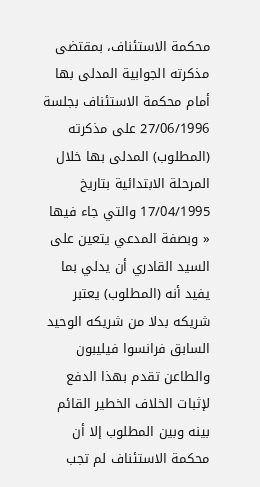محكمة الاستئناف، بمقتضى مذكرته الجوابية المدلى بها أمام محكمة الاستئناف بجلسة 27/06/1996 على مذكرته (المطلوب) المدلى بها خلال المرحلة الابتدائية بتاريخ 17/04/1995 والتي جاء فيها « وبصفة المدعي يتعين على السيد القادري أن يدلي بما يفيد أنه (المطلوب) يعتبر شريكه بدلا من شريكه الوحيد السابق فرانسوا فيليبون والطاعن تقدم بهذا الدفع لإثبات الخلاف الخطير القائم بينه وبين المطلوب إلا أن محكمة الاستئناف لم تجب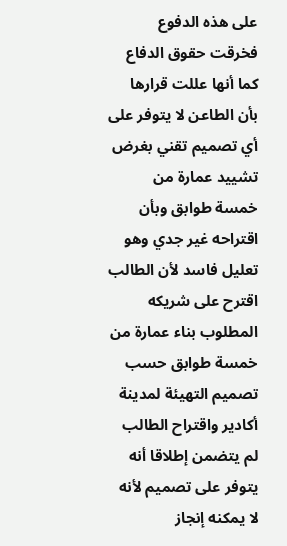على هذه الدفوع فخرقت حقوق الدفاع كما أنها عللت قرارها بأن الطاعن لا يتوفر على أي تصميم تقني بغرض تشييد عمارة من خمسة طوابق وبأن اقتراحه غير جدي وهو تعليل فاسد لأن الطالب اقترح على شريكه المطلوب بناء عمارة من خمسة طوابق حسب تصميم التهيئة لمدينة أكادير واقتراح الطالب لم يتضمن إطلاقا أنه يتوفر على تصميم لأنه لا يمكنه إنجاز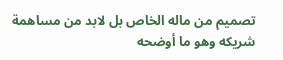تصميم من ماله الخاص بل لابد من مساهمة شريكه وهو ما أوضحه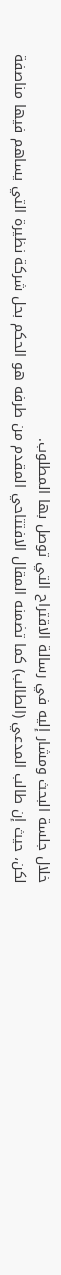خلال جلسة البحث ومشار إليه في رسالة الاقتراح التي توصل بها المطلوب.
لكن، حيث إن طالب المدعي (الطالب) كما تضمنه المقال الافتتاحي المقدم من طرفه هو الحكم بحل شركة نظيرة التي يساهم فيها مناصفة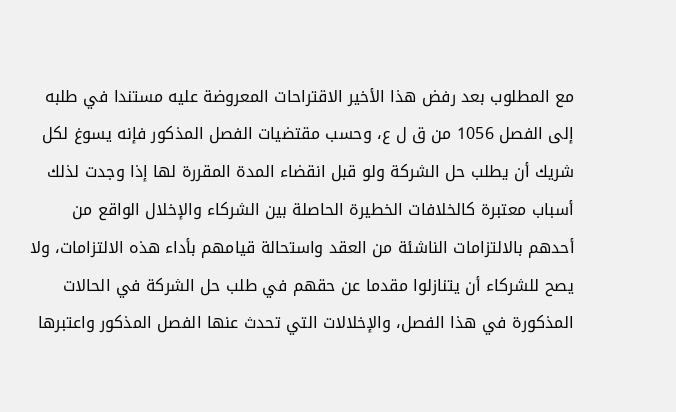مع المطلوب بعد رفض هذا الأخير الاقتراحات المعروضة عليه مستندا في طلبه إلى الفصل 1056 من ق ل ع، وحسب مقتضيات الفصل المذكور فإنه يسوغ لكل شريك أن يطلب حل الشركة ولو قبل انقضاء المدة المقررة لها إذا وجدت لذلك أسباب معتبرة كالخلافات الخطيرة الحاصلة بين الشركاء والإخلال الواقع من أحدهم بالالتزامات الناشئة من العقد واستحالة قيامهم بأداء هذه الالتزامات، ولا يصح للشركاء أن يتنازلوا مقدما عن حقهم في طلب حل الشركة في الحالات المذكورة في هذا الفصل، والإخلالات التي تحدث عنها الفصل المذكور واعتبرها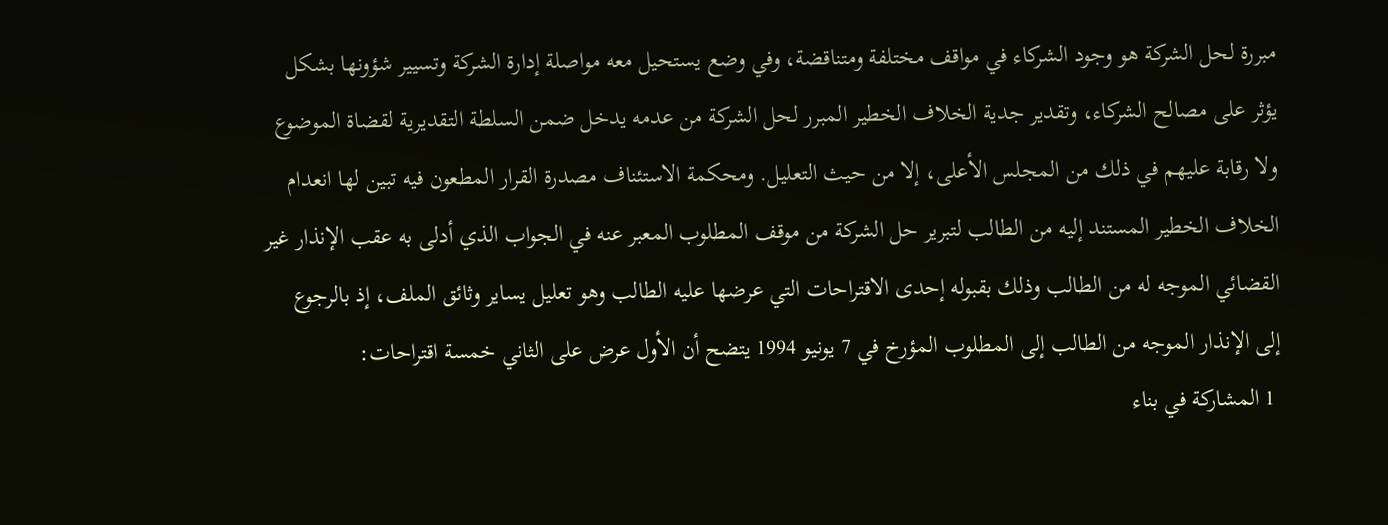مبررة لحل الشركة هو وجود الشركاء في مواقف مختلفة ومتناقضة، وفي وضع يستحيل معه مواصلة إدارة الشركة وتسيير شؤونها بشكل  يؤثر على مصالح الشركاء، وتقدير جدية الخلاف الخطير المبرر لحل الشركة من عدمه يدخل ضمن السلطة التقديرية لقضاة الموضوع ولا رقابة عليهم في ذلك من المجلس الأعلى، إلا من حيث التعليل. ومحكمة الاستئناف مصدرة القرار المطعون فيه تبين لها انعدام الخلاف الخطير المستند إليه من الطالب لتبرير حل الشركة من موقف المطلوب المعبر عنه في الجواب الذي أدلى به عقب الإنذار غير القضائي الموجه له من الطالب وذلك بقبوله إحدى الاقتراحات التي عرضها عليه الطالب وهو تعليل يساير وثائق الملف، إذ بالرجوع إلى الإنذار الموجه من الطالب إلى المطلوب المؤرخ في 7 يونيو 1994 يتضح أن الأول عرض على الثاني خمسة اقتراحات:
 1 المشاركة في بناء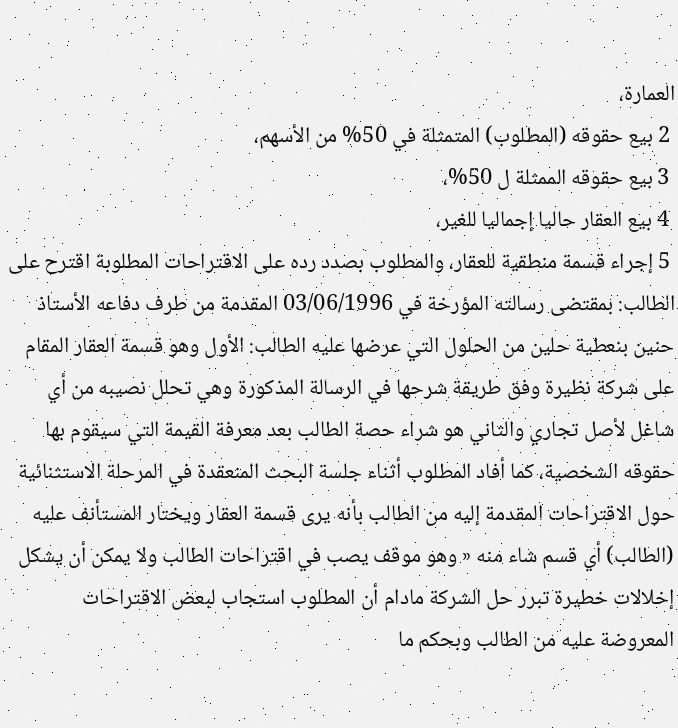العمارة،
 2 بيع حقوقه (المطلوب) المتمثلة في 50% من الأسهم،
 3 بيع حقوقه الممثلة ل 50%،
 4 بيع العقار حاليا إجماليا للغير،
 5 إجراء قسمة منطقية للعقار، والمطلوب بصدد رده على الاقتراحات المطلوبة اقترح على الطالب: بمقتضى رسالته المؤرخة في 03/06/1996 المقدمة من طرف دفاعه الأستاذ حنين بنعطية حلين من الحلول التي عرضها عليه الطالب: الأول وهو قسمة العقار المقام على شركة نظيرة وفق طريقة شرحها في الرسالة المذكورة وهي تحلل نصيبه من أي شاغل لأصل تجاري والثاني هو شراء حصة الطالب بعد معرفة القيمة التي سيقوم بها حقوقه الشخصية، كما أفاد المطلوب أثناء جلسة البحث المنعقدة في المرحلة الاستثنائية حول الاقتراحات المقدمة إليه من الطالب بأنه يرى قسمة العقار ويختار المستأنف عليه (الطالب) أي قسم شاء منه « وهو موقف يصب في اقتراحات الطالب ولا يمكن أن يشكل إخلالات خطيرة تبرر حل الشركة مادام أن المطلوب استجاب لبعض الاقتراحات المعروضة عليه من الطالب وبحكم ما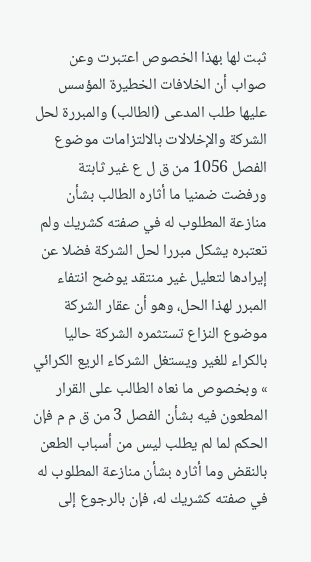ثبت لها بهذا الخصوص اعتبرت وعن صواب أن الخلافات الخطيرة المؤسس عليها طلب المدعى (الطالب) والمبررة لحل الشركة والإخلالات بالالتزامات موضوع الفصل 1056 من ق ل ع غير ثابتة ورفضت ضمنيا ما أثاره الطالب بشأن منازعة المطلوب له في صفته كشريك ولم تعتبره يشكل مبررا لحل الشركة فضلا عن إيرادها لتعليل غير منتقد يوضح انتفاء المبرر لهذا الحل، وهو أن عقار الشركة موضوع النزاع تستثمره الشركة حاليا بالكراء للغير ويستغل الشركاء الريع الكرائي » وبخصوص ما نعاه الطالب على القرار المطعون فيه بشأن الفصل 3 من ق م م فإن الحكم لما لم يطلب ليس من أسباب الطعن بالنقض وما أثاره بشأن منازعة المطلوب له في صفته كشريك له، فإن بالرجوع إلى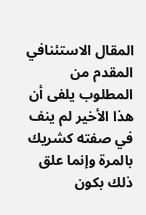المقال الاستئنافي المقدم من المطلوب يلفى أن هذا الأخير لم ينف في صفته كشريك بالمرة وإنما علق ذلك بكون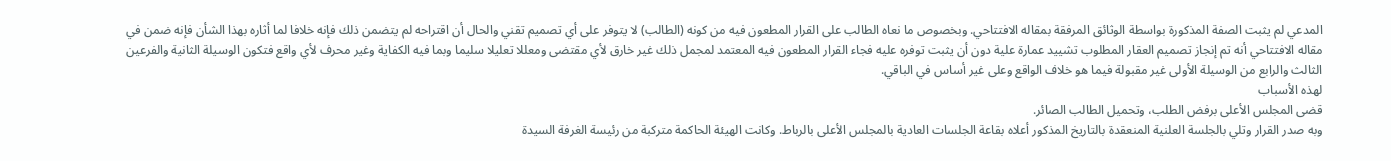المدعي لم يثبت الصفة المذكورة بواسطة الوثائق المرفقة بمقاله الافتتاحي. وبخصوص ما نعاه الطالب على القرار المطعون فيه من كونه (الطالب) لا يتوفر على أي تصميم تقني والحال أن اقتراحه لم يتضمن ذلك فإنه خلافا لما أثاره بهذا الشأن فإنه ضمن في مقاله الافتتاحي أنه تم إنجاز تصميم العقار المطلوب تشييد عمارة علية دون أن يثبت توفره عليه فجاء القرار المطعون فيه المعتمد لمجمل ذلك غير خارق لأي مقتضى ومعللا تعليلا سليما وبما فيه الكفاية وغير محرف لأي واقع فتكون الوسيلة الثانية والفرعين الثالث والرابع من الوسيلة الأولى غير مقبولة فيما هو خلاف الواقع وعلى غير أساس في الباقي.
لهذه الأسباب
قضى المجلس الأعلى برفض الطلب، وتحميل الطالب الصائر.
وبه صدر القرار وتلي بالجلسة العلنية المنعقدة بالتاريخ المذكور أعلاه بقاعة الجلسات العادية بالمجلس الأعلى بالرباط. وكانت الهيئة الحاكمة متركبة من رئيسة الغرفة السيدة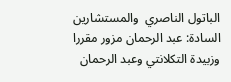الباتول الناصري  والمستشارين السادة: عبد الرحمان مزور مقررا وزبيدة التكلانتي وعبد الرحمان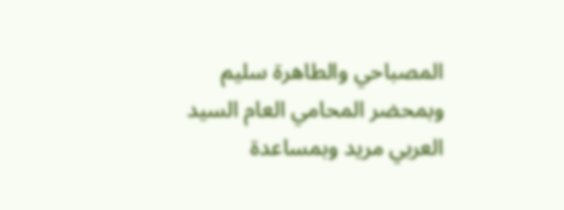المصباحي والطاهرة سليم وبمحضر المحامي العام السيد العربي مريد وبمساعدة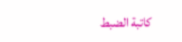كاتبة الضبط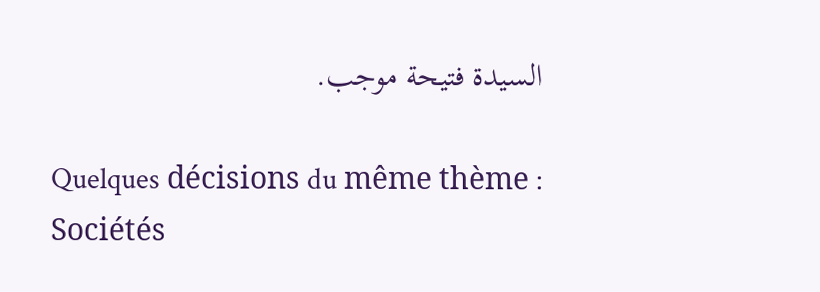السيدة فتيحة موجب.

Quelques décisions du même thème : Sociétés